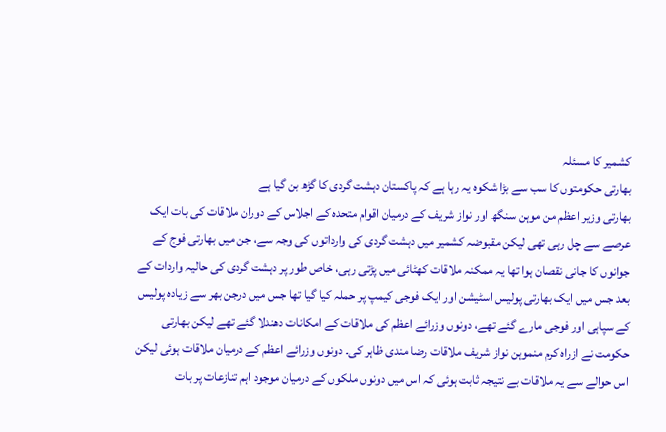کشمیر کا مسئلہ
بھارتی حکومتوں کا سب سے بڑا شکوہ یہ رہا ہے کہ پاکستان دہشت گردی کا گڑھ بن گیا ہے
بھارتی وزیر اعظم من موہن سنگھ اور نواز شریف کے درمیان اقوام متحدہ کے اجلاس کے دوران ملاقات کی بات ایک عرصے سے چل رہی تھی لیکن مقبوضہ کشمیر میں دہشت گردی کی وارداتوں کی وجہ سے، جن میں بھارتی فوج کے جوانوں کا جانی نقصان ہوا تھا یہ ممکنہ ملاقات کھٹائی میں پڑتی رہی، خاص طور پر دہشت گردی کی حالیہ واردات کے بعد جس میں ایک بھارتی پولیس اسٹیشن اور ایک فوجی کیمپ پر حملہ کیا گیا تھا جس میں درجن بھر سے زیادہ پولیس کے سپاہی اور فوجی مارے گئے تھے، دونوں وزرائے اعظم کی ملاقات کے امکانات دھندلا گئے تھے لیکن بھارتی حکومت نے ازراہ کرم منموہن نواز شریف ملاقات رضا مندی ظاہر کی۔ دونوں وزرائے اعظم کے درمیان ملاقات ہوئی لیکن اس حوالے سے یہ ملاقات بے نتیجہ ثابت ہوئی کہ اس میں دونوں ملکوں کے درمیان موجود اہم تنازعات پر بات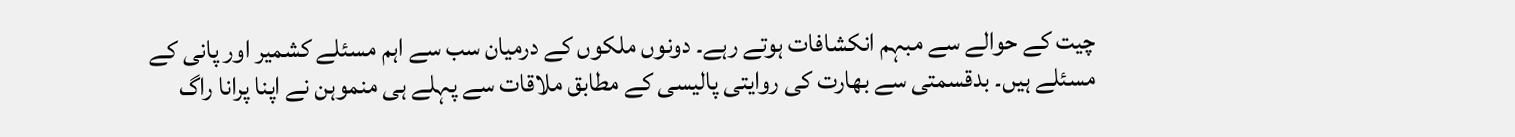چیت کے حوالے سے مبہم انکشافات ہوتے رہے۔ دونوں ملکوں کے درمیان سب سے اہم مسئلے کشمیر اور پانی کے مسئلے ہیں۔ بدقسمتی سے بھارت کی روایتی پالیسی کے مطابق ملاقات سے پہلے ہی منموہن نے اپنا پرانا راگ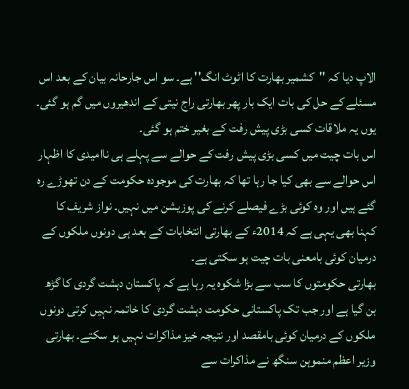الاپ دیا کہ ''کشمیر بھارت کا اٹوٹ انگ'' ہے۔ سو اس جارحانہ بیان کے بعد اس مسئلے کے حل کی بات ایک بار پھر بھارتی راج نیتی کے اندھیروں میں گم ہو گئی۔ یوں یہ ملاقات کسی بڑی پیش رفت کے بغیر ختم ہو گئی۔
اس بات چیت میں کسی بڑی پیش رفت کے حوالے سے پہلے ہی ناامیدی کا اظہار اس حوالے سے بھی کیا جا رہا تھا کہ بھارت کی موجودہ حکومت کے دن تھوڑے رہ گئے ہیں اور وہ کوئی بڑے فیصلے کرنے کی پوزیشن میں نہیں۔ نواز شریف کا کہنا بھی یہی ہے کہ 2014ء کے بھارتی انتخابات کے بعد ہی دونوں ملکوں کے درمیان کوئی بامعنی بات چیت ہو سکتی ہے۔
بھارتی حکومتوں کا سب سے بڑا شکوہ یہ رہا ہے کہ پاکستان دہشت گردی کا گڑھ بن گیا ہے اور جب تک پاکستانی حکومت دہشت گردی کا خاتمہ نہیں کرتی دونوں ملکوں کے درمیان کوئی بامقصد اور نتیجہ خیز مذاکرات نہیں ہو سکتے۔ بھارتی وزیر اعظم منموہن سنگھ نے مذاکرات سے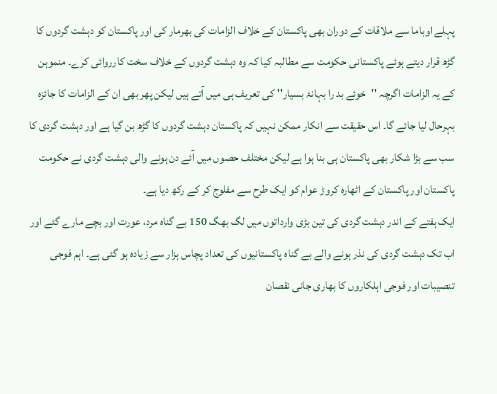پہلے اوباما سے ملاقات کے دوران بھی پاکستان کے خلاف الزامات کی بھرمار کی اور پاکستان کو دہشت گردوں کا گڑھ قرار دیتے ہوئے پاکستانی حکومت سے مطالبہ کیا کہ وہ دہشت گردوں کے خلاف سخت کارروائی کرے۔ منموہن کے یہ الزامات اگرچہ ''خوئے بد را بہانۂ بسیار'' کی تعریف ہی میں آتے ہیں لیکن پھر بھی ان کے الزامات کا جائزہ بہرحال لیا جائے گا۔ اس حقیقت سے انکار ممکن نہیں کہ پاکستان دہشت گردوں کا گڑھ بن گیا ہے اور دہشت گردی کا سب سے بڑا شکار بھی پاکستان ہی بنا ہوا ہے لیکن مختلف حصوں میں آئے دن ہونے والی دہشت گردی نے حکومت پاکستان اور پاکستان کے اٹھارہ کروڑ عوام کو ایک طرح سے مفلوج کر کے رکھ دیا ہے۔
ایک ہفتے کے اندر دہشت گردی کی تین بڑی وارداتوں میں لگ بھگ 150 بے گناہ مرد، عورت اور بچے مارے گئے اور اب تک دہشت گردی کی نذر ہونے والے بے گناہ پاکستانیوں کی تعداد پچاس ہزار سے زیادہ ہو گئی ہے۔ اہم فوجی تنصیبات اور فوجی اہلکاروں کا بھاری جانی نقصان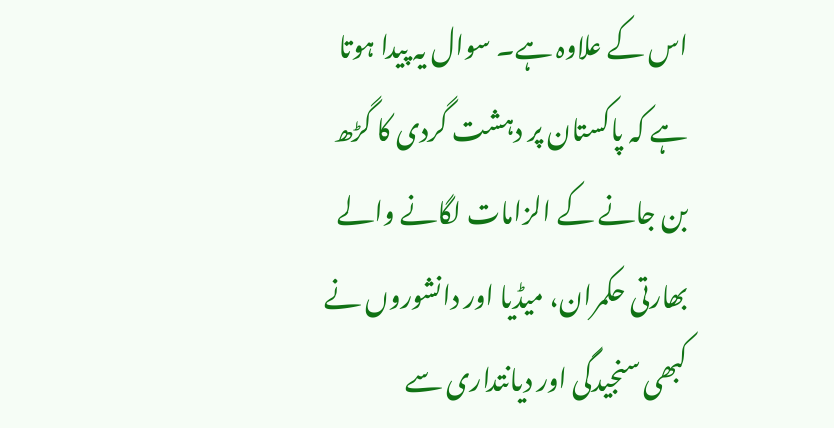اس کے علاوہ ہے۔ سوال یہ پیدا ہوتا ہے کہ پاکستان پر دہشت گردی کا گڑھ بن جانے کے الزامات لگانے والے بھارتی حکمران، میڈیا اور دانشوروں نے کبھی سنجیدگی اور دیانتداری سے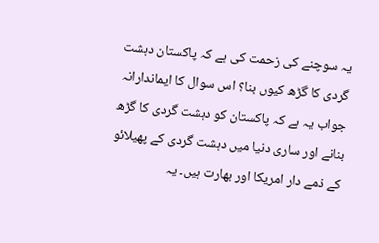یہ سوچنے کی زحمت کی ہے کہ پاکستان دہشت گردی کا گڑھ کیوں بنا؟ اس سوال کا ایماندارانہ جواب یہ ہے کہ پاکستان کو دہشت گردی کا گڑھ بنانے اور ساری دنیا میں دہشت گردی کے پھیلائو کے ذمے دار امریکا اور بھارت ہیں۔ یہ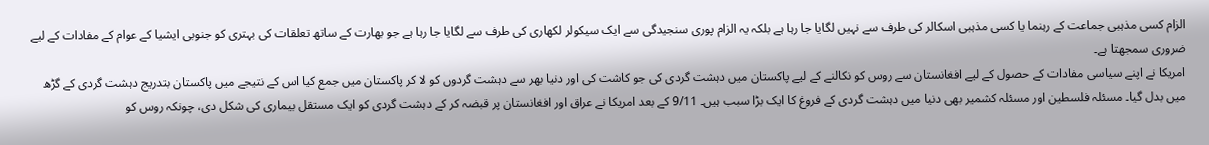الزام کسی مذہبی جماعت کے رہنما یا کسی مذہبی اسکالر کی طرف سے نہیں لگایا جا رہا ہے بلکہ یہ الزام پوری سنجیدگی سے ایک سیکولر لکھاری کی طرف سے لگایا جا رہا ہے جو بھارت کے ساتھ تعلقات کی بہتری کو جنوبی ایشیا کے عوام کے مفادات کے لیے ضروری سمجھتا ہے۔
امریکا نے اپنے سیاسی مفادات کے حصول کے لیے افغانستان سے روس کو نکالنے کے لیے پاکستان میں دہشت گردی کی جو کاشت کی اور دنیا بھر سے دہشت گردوں کو لا کر پاکستان میں جمع کیا اس کے نتیجے میں پاکستان بتدریج دہشت گردی کے گڑھ میں بدل گیا۔ مسئلہ فلسطین اور مسئلہ کشمیر بھی دنیا میں دہشت گردی کے فروغ کا ایک بڑا سبب ہیں۔ 9/11 کے بعد امریکا نے عراق اور افغانستان پر قبضہ کر کے دہشت گردی کو ایک مستقل بیماری کی شکل دی، چونکہ روس کو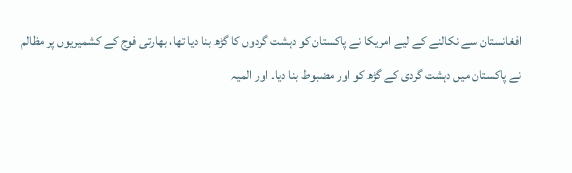افغانستان سے نکالنے کے لیے امریکا نے پاکستان کو دہشت گردوں کا گڑھ بنا دیا تھا، بھارتی فوج کے کشمیریوں پر مظالم نے پاکستان میں دہشت گردی کے گڑھ کو اور مضبوط بنا دیا۔ اور المیہ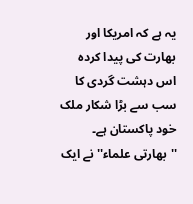یہ ہے کہ امریکا اور بھارت کی پیدا کردہ اس دہشت گردی کا سب سے بڑا شکار ملک خود پاکستان ہے۔
''بھارتی علماء'' نے ایک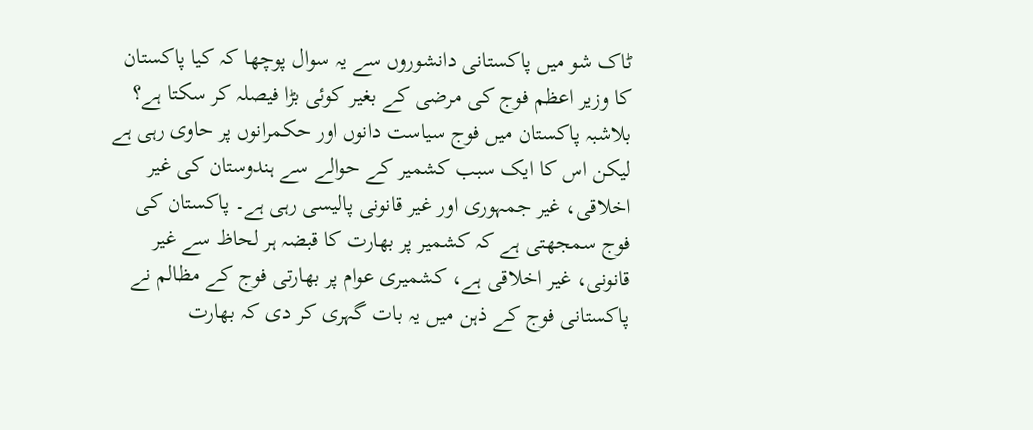ٹاک شو میں پاکستانی دانشوروں سے یہ سوال پوچھا کہ کیا پاکستان کا وزیر اعظم فوج کی مرضی کے بغیر کوئی بڑا فیصلہ کر سکتا ہے؟ بلاشبہ پاکستان میں فوج سیاست دانوں اور حکمرانوں پر حاوی رہی ہے لیکن اس کا ایک سبب کشمیر کے حوالے سے ہندوستان کی غیر اخلاقی، غیر جمہوری اور غیر قانونی پالیسی رہی ہے۔ پاکستان کی فوج سمجھتی ہے کہ کشمیر پر بھارت کا قبضہ ہر لحاظ سے غیر قانونی، غیر اخلاقی ہے، کشمیری عوام پر بھارتی فوج کے مظالم نے پاکستانی فوج کے ذہن میں یہ بات گہری کر دی کہ بھارت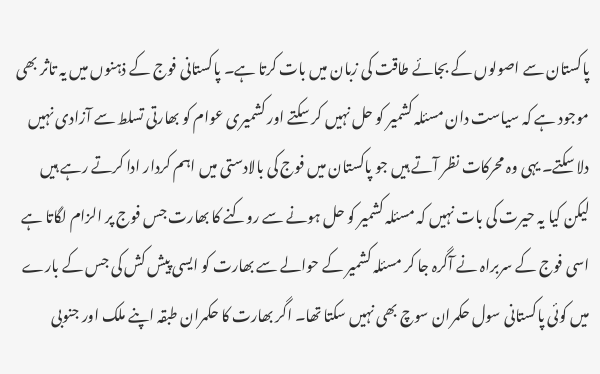پاکستان سے اصولوں کے بجائے طاقت کی زبان میں بات کرتا ہے۔ پاکستانی فوج کے ذہنوں میں یہ تاثر بھی موجود ہے کہ سیاست دان مسئلہ کشمیر کو حل نہیں کر سکتے اور کشمیری عوام کو بھارتی تسلط سے آزادی نہیں دلا سکتے۔ یہی وہ محرکات نظر آتے ہیں جو پاکستان میں فوج کی بالادستی میں اہم کردار ادا کرتے رہے ہیں لیکن کیا یہ حیرت کی بات نہیں کہ مسئلہ کشمیر کو حل ہونے سے روکنے کا بھارت جس فوج پر الزام لگاتا ہے اسی فوج کے سربراہ نے آگرہ جا کر مسئلہ کشمیر کے حوالے سے بھارت کو ایسی پیش کش کی جس کے بارے میں کوئی پاکستانی سول حکمران سوچ بھی نہیں سکتا تھا۔ اگر بھارت کا حکمران طبقہ اپنے ملک اور جنوبی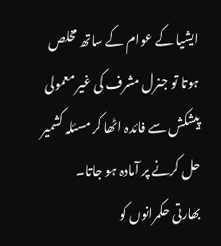ایشیا کے عوام کے ساتھ مخلص ہوتا تو جنرل مشرف کی غیر معمولی پیشکش سے فائدہ اٹھا کر مسئلہ کشمیر حل کرنے پر آمادہ ہو جاتا۔
بھارتی حکمرانوں کو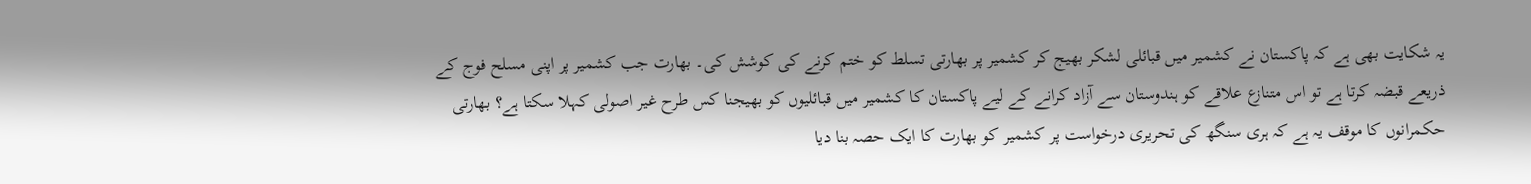یہ شکایت بھی ہے کہ پاکستان نے کشمیر میں قبائلی لشکر بھیج کر کشمیر پر بھارتی تسلط کو ختم کرنے کی کوشش کی۔ بھارت جب کشمیر پر اپنی مسلح فوج کے ذریعے قبضہ کرتا ہے تو اس متنازع علاقے کو ہندوستان سے آزاد کرانے کے لیے پاکستان کا کشمیر میں قبائلیوں کو بھیجنا کس طرح غیر اصولی کہلا سکتا ہے؟ بھارتی حکمرانوں کا موقف یہ ہے کہ ہری سنگھ کی تحریری درخواست پر کشمیر کو بھارت کا ایک حصہ بنا دیا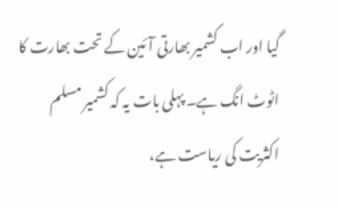گیا اور اب کشمیر بھارتی آئین کے تحت بھارت کا اٹوٹ انگ ہے۔ پہلی بات یہ کہ کشمیر مسلم اکثریت کی ریاست ہے،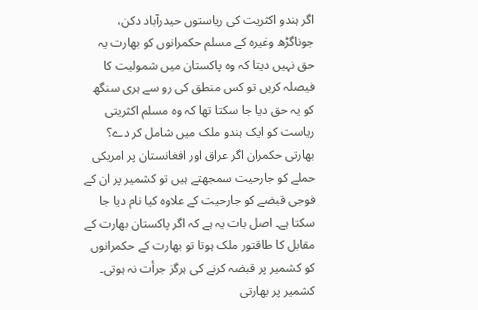اگر ہندو اکثریت کی ریاستوں حیدرآباد دکن، جوناگڑھ وغیرہ کے مسلم حکمرانوں کو بھارت یہ حق نہیں دیتا کہ وہ پاکستان میں شمولیت کا فیصلہ کریں تو کس منطق کی رو سے ہری سنگھ کو یہ حق دیا جا سکتا تھا کہ وہ مسلم اکثریتی ریاست کو ایک ہندو ملک میں شامل کر دے؟ بھارتی حکمران اگر عراق اور افغانستان پر امریکی حملے کو جارحیت سمجھتے ہیں تو کشمیر پر ان کے فوجی قبضے کو جارحیت کے علاوہ کیا نام دیا جا سکتا ہے۔ اصل بات یہ ہے کہ اگر پاکستان بھارت کے مقابل کا طاقتور ملک ہوتا تو بھارت کے حکمرانوں کو کشمیر پر قبضہ کرنے کی ہرگز جرأت نہ ہوتی۔ کشمیر پر بھارتی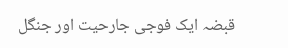قبضہ ایک فوجی جارحیت اور جنگل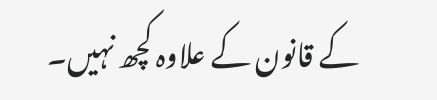کے قانون کے علاوہ کچھ نہیں۔